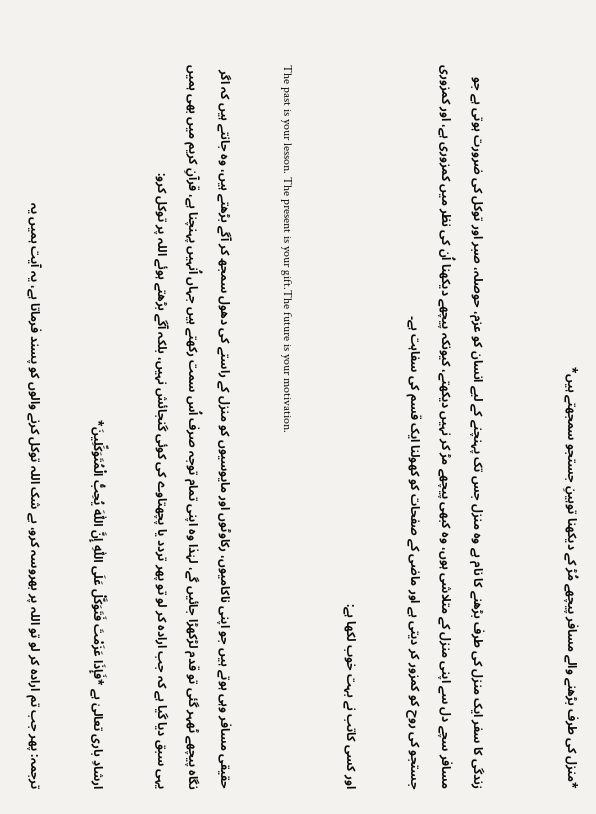*منزل کی طرف بڑھنے والے مسافر پیچھے مُڑ کے دیکھنا توہینِ جستجو سمجھتے ہیں*


زندگی کا سفر ایک منزل کی طرف بڑھنے کا نام ہے وہ منزل جس تک پہنچنے کے لیے انسان کو عزم، حوصلہ، صبر اور توکل کی ضرورت ہوتی ہے جو مسافر سچے دل سے اپنی منزل کے متلاشی ہوں، وہ کبھی پیچھے مڑ کر نہیں دیکھتے، کیونکہ پیچھے دیکھنا اُن کی نظر میں کمزوری ہے، اور کمزوری جستجو کی روح کو کمزور کر دیتی ہے اور ماضی کے صفحات کو کھولنا ایک قسم کی سفاہت ہے۔

اور کسی کاتب نے بہت خوب لکھا ہے:

The past is your lesson. The present is your gift.The future is your motivation.

حقیقی مسافر وہی ہوتے ہیں جو اپنی ناکامیوں، رکاوٹوں اور مایوسیوں کو منزل کے راستے کی دھول سمجھ کر آگے بڑھتے ہیں، وہ جانتے ہیں کہ اگر نگاہ پیچھے ٹھہر گئی تو قدم لڑکھڑا جائیں گے، لہٰذا وہ اپنی تمام توجہ صرف اُس سمت رکھتے ہیں جہاں اُنہیں پہنچنا ہے، قرآنِ کریم میں بھی ہمیں یہی سبق دیا گیا ہے کہ جب ارادہ کر لو تو پھر تردد یا پچھتاوے کی کوئی گنجائش نہیں، بلکہ آگے بڑھتے ہوئے اللہ پر توکل کرو:

ارشادِ باری تعالیٰ ہے *فَإِذَا عَزَمْتَ فَتَوَكَّلْ عَلَى اللّٰهِ إِنَّ اللّٰهَ يُحِبُّ الْمُتَوَكِّلِينَ*

ترجمہ: پھر جب تم ارادہ کر لو تو اللہ پر بھروسہ کرو، بے شک اللہ توکل کرنے والوں کو پسند فرماتا ہے، یہ آیت ہمیں یہ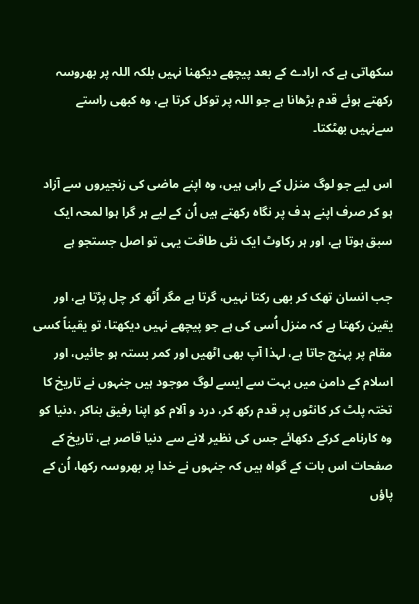سکھاتی ہے کہ ارادے کے بعد پیچھے دیکھنا نہیں بلکہ اللہ پر بھروسہ رکھتے ہوئے قدم بڑھانا ہے جو اللہ پر توکل کرتا ہے، وہ کبھی راستے سےنہیں بھٹکتا۔

اس لیے جو لوگ منزل کے راہی ہیں، وہ اپنے ماضی کی زنجیروں سے آزاد ہو کر صرف اپنے ہدف پر نگاہ رکھتے ہیں اُن کے لیے ہر گرا ہوا لمحہ ایک سبق ہوتا ہے، اور ہر رکاوٹ ایک نئی طاقت یہی تو اصل جستجو ہے

جب انسان تھک کر بھی رکتا نہیں، گرتا ہے مگر اُٹھ کر چل پڑتا ہے، اور یقین رکھتا ہے کہ منزل اُسی کی ہے جو پیچھے نہیں دیکھتا، تو یقیناً کسی مقام پر پہنچ جاتا ہے، لہذا آپ بھی اٹھیں اور کمر بستہ ہو جائیں، اور اسلام کے دامن میں بہت سے ایسے لوگ موجود ہیں جنہوں نے تاریخ کا تختہ پلٹ کر کانٹوں پر قدم رکھ کر، درد و آلام کو اپنا رفیق بناکر ،دنیا کو وہ کارنامے کرکے دکھائے جس کی نظیر لانے سے دنیا قاصر ہے، تاریخ کے صفحات اس بات کے گواہ ہیں کہ جنہوں نے خدا پر بھروسہ رکھا، اُن کے پاؤں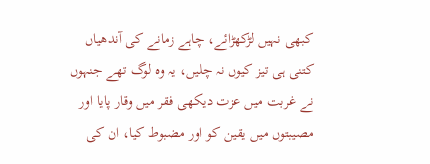کبھی نہیں لڑکھڑائے، چاہے زمانے کی آندھیاں کتنی ہی تیز کیوں نہ چلیں، یہ وہ لوگ تھے جنہوں نے غربت میں عزت دیکھی فقر میں وقار پایا اور مصیبتوں میں یقین کو اور مضبوط کیا، ان کی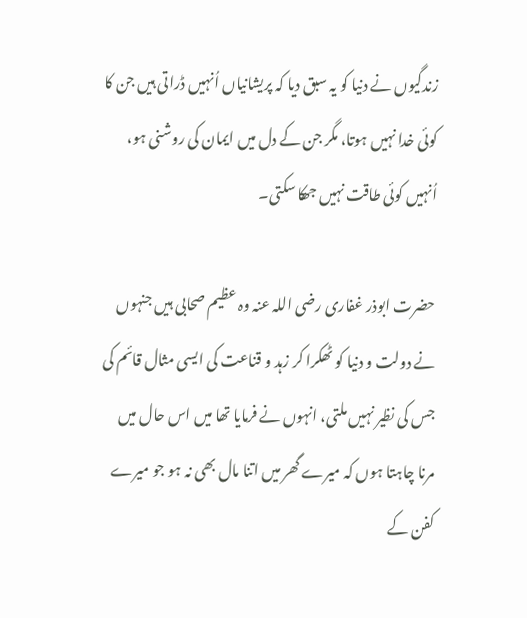زندگیوں نے دنیا کو یہ سبق دیا کہ پریشانیاں اُنہیں ڈراتی ہیں جن کا کوئی خدا نہیں ہوتا، مگر جن کے دل میں ایمان کی روشنی ہو، اُنہیں کوئی طاقت نہیں جھکا سکتی۔

حضرت ابوذر غفاری رضی اللہ عنہ وہ عظیم صحابی ہیں جنہوں نے دولت و دنیا کو ٹھکرا کر زہد و قناعت کی ایسی مثال قائم کی جس کی نظیر نہیں ملتی، انہوں نے فرمایا تھا میں اس حال میں مرنا چاہتا ہوں کہ میرے گھر میں اتنا مال بھی نہ ہو جو میرے کفن کے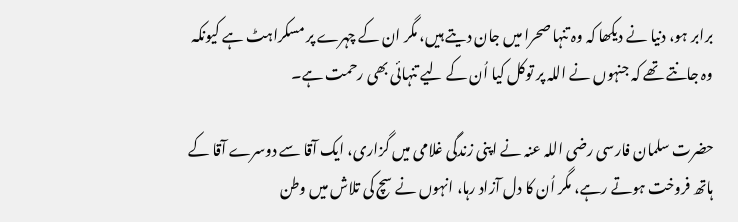برابر ہو، دنیا نے دیکھا کہ وہ تنہا صحرا میں جان دیتے ہیں، مگر ان کے چہرے پر مسکراہٹ ہے کیونکہ وہ جانتے تھے کہ جنہوں نے اللہ پر توکل کیا اُن کے لیے تنہائی بھی رحمت ہے۔

حضرت سلمان فارسی رضی اللہ عنہ نے اپنی زندگی غلامی میں گزاری، ایک آقا سے دوسرے آقا کے ہاتھ فروخت ہوتے رہے، مگر اُن کا دل آزاد رہا، انہوں نے سچ کی تلاش میں وطن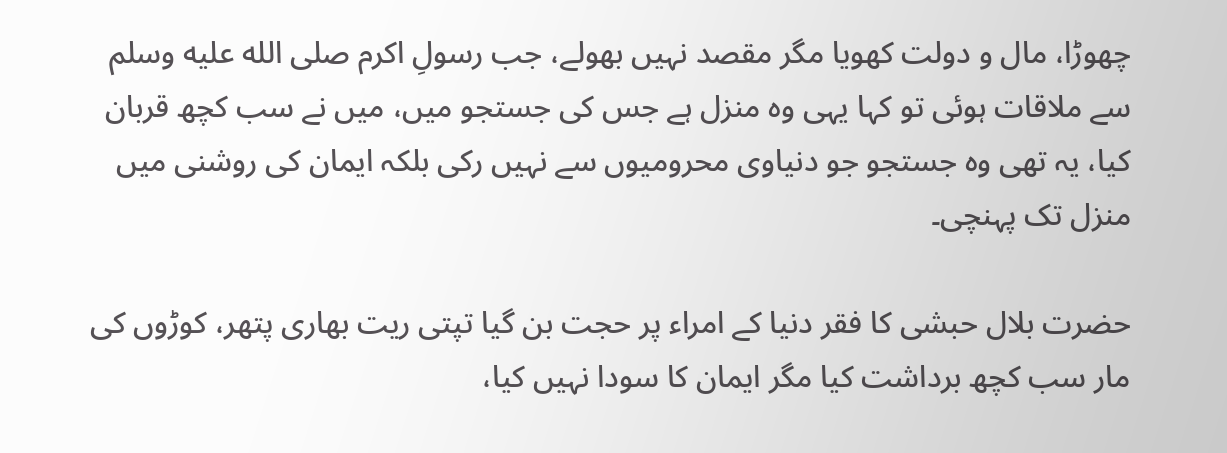چھوڑا، مال و دولت کھویا مگر مقصد نہیں بھولے، جب رسولِ اکرم صلى الله عليه وسلم سے ملاقات ہوئی تو کہا یہی وہ منزل ہے جس کی جستجو میں، میں نے سب کچھ قربان کیا، یہ تھی وہ جستجو جو دنیاوی محرومیوں سے نہیں رکی بلکہ ایمان کی روشنی میں منزل تک پہنچی۔

حضرت بلال حبشی کا فقر دنیا کے امراء پر حجت بن گیا تپتی ریت بھاری پتھر، کوڑوں کی مار سب کچھ برداشت کیا مگر ایمان کا سودا نہیں کیا،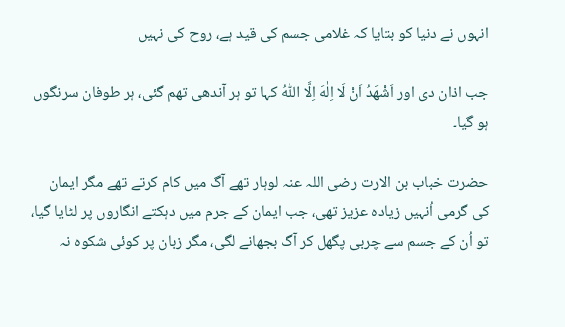انہوں نے دنیا کو بتایا کہ غلامی جسم کی قید ہے، روح کی نہیں

جب اذان دی اور اَشْهَدُ اَنْ لَا اِلٰهَ اِلَّا اللّٰهُ کہا تو ہر آندھی تھم گئی، ہر طوفان سرنگوں ہو گیا۔

حضرت خباب بن الارت رضی اللہ عنہ لوہار تھے آگ میں کام کرتے تھے مگر ایمان کی گرمی اُنہیں زیادہ عزیز تھی، جب ایمان کے جرم میں دہکتے انگاروں پر لٹایا گیا، تو اُن کے جسم سے چربی پگھل کر آگ بجھانے لگی، مگر زبان پر کوئی شکوہ نہ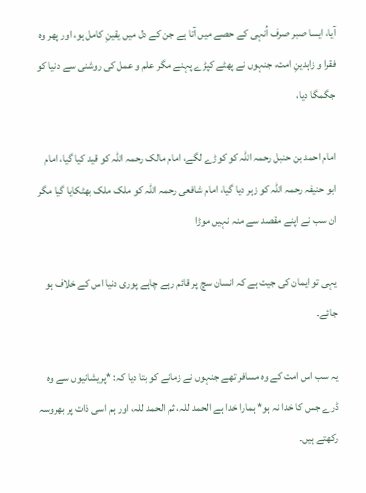آیا، ایسا صبر صرف اُنہی کے حصے میں آتا ہے جن کے دل میں یقینِ کامل ہو، اور پھر وہ فقرا و زاہدینِ امت، جنہوں نے پھٹے کپڑے پہنے مگر علم و عمل کی روشنی سے دنیا کو جگمگا دیا،

امام احمد بن حنبل رحمہ اللہ کو کوڑے لگے، امام مالک رحمہ اللہ کو قید کیا گیا، امام ابو حنیفہ رحمہ اللہ کو زہر دیا گیا، امام شافعی رحمہ اللہ کو ملک ملک بھٹکایا گیا مگر ان سب نے اپنے مقصد سے منہ نہیں موڑا

یہی تو ایمان کی جیت ہے کہ انسان سچ پر قائم رہے چاہے پوری دنیا اس کے خلاف ہو جائے۔

یہ سب اس امت کے وہ مسافر تھے جنہوں نے زمانے کو بتا دیا کہ: *پریشانیوں سے وہ ڈرے جس کا خدا نہ ہو* ہمارا خدا ہے الحمد للہ، ثم الحمد للہ، اور ہم اسی ذات پر بھروسہ رکھتے ہیں۔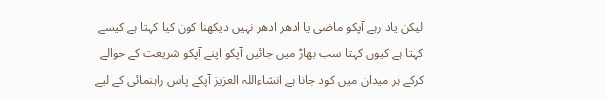لیکن یاد رہے آپکو ماضی یا ادھر ادھر نہیں دیکھنا کون کیا کہتا ہے کیسے کہتا ہے کیوں کہتا سب بھاڑ میں جائیں آپکو اپنے آپکو شریعت کے حوالے کرکے ہر میدان میں کود جانا ہے انشاءاللہ العزیز آپکے پاس راہنمائی کے لیے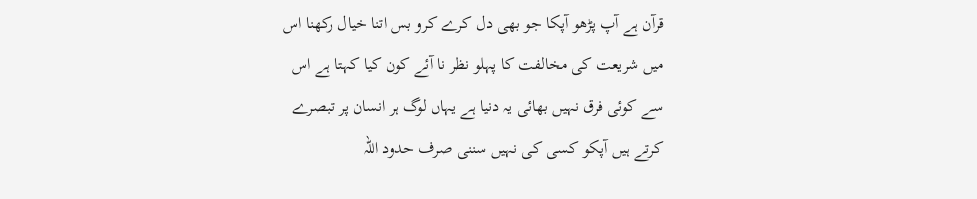قرآن ہے آپ پڑھو آپکا جو بھی دل کرے کرو بس اتنا خیال رکھنا اس میں شریعت کی مخالفت کا پہلو نظر نا آئے کون کیا کہتا ہے اس سے کوئی فرق نہیں بھائی یہ دنیا ہے یہاں لوگ ہر انسان پر تبصرے کرتے ہیں آپکو کسی کی نہیں سننی صرف حدود اللہ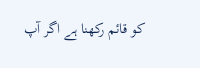کو قائم رکھنا ہے اگر آپ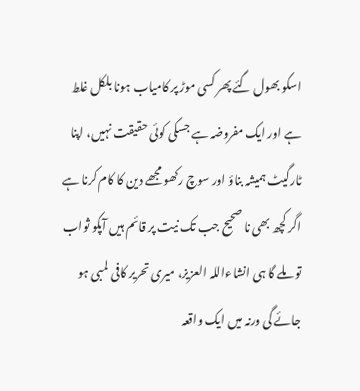اسکو بھول گئے پھر کسی موڑ پر کامیاب ہونا بلکل غلط ہے اور ایک مفروضہ ہے جسکی کوئی حقیقت نہیں، اپنا ٹارگیٹ ہمیشہ بناؤ اور سوچ رکھو مجھے دین کا کام کرنا ہے اگر کچھ بھی نا صحیح جب تک نیت پر قائم ہیں آپکو ثواب تو ملے گا ہی انشاءاللہ العزیز، میری تحریر کافی لمبی ہو جائے گی ورنہ میں ایک واقعہ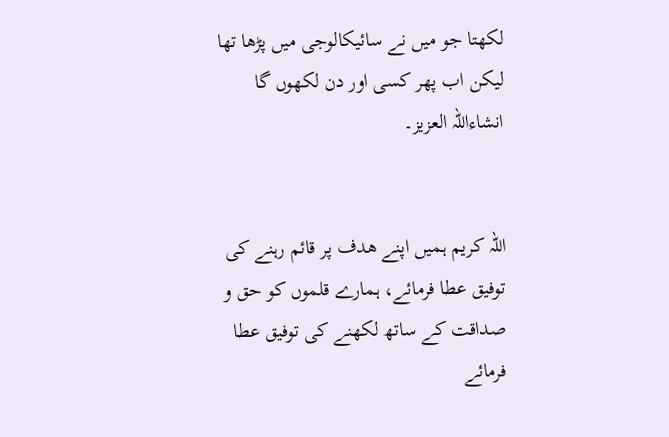لکھتا جو میں نے سائیکالوجی میں پڑھا تھا لیکن اب پھر کسی اور دن لکھوں گا انشاءاللہ العزیز۔


اللہ کریم ہمیں اپنے ھدف پر قائم رہنے کی توفیق عطا فرمائے، ہمارے قلموں کو حق و صداقت کے ساتھ لکھنے کی توفیق عطا فرمائے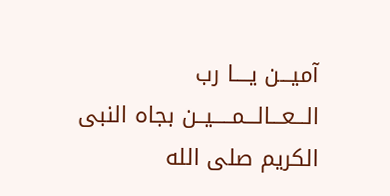آمیـــن یــــا رب الـــعـــالـــمـــــیــن بجاہ النبی الکریم صلى الله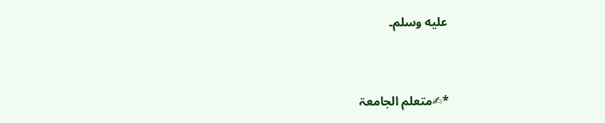عليه وسلم۔


*✍متعلم الجامعۃ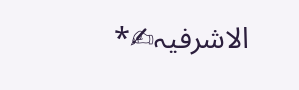الاشرفیہ✍*